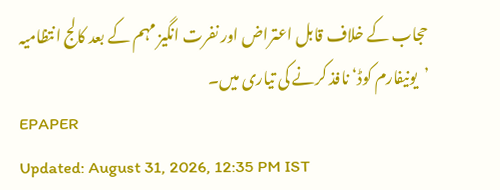حجاب کے خلاف قابل اعتراض اور نفرت انگیز مہم کے بعد کالج انتظامیہ ’یونیفارم کوڈ‘ نافذ کرنے کی تیاری میں۔
EPAPER
Updated: August 31, 2026, 12:35 PM IST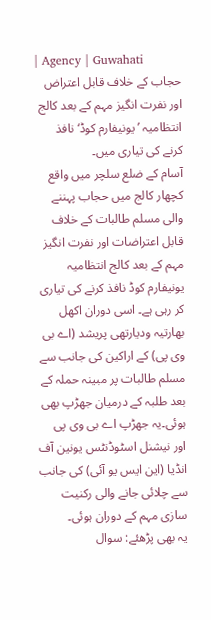| Agency | Guwahati
حجاب کے خلاف قابل اعتراض اور نفرت انگیز مہم کے بعد کالج انتظامیہ ’یونیفارم کوڈ‘ نافذ کرنے کی تیاری میں۔
آسام کے ضلع سلچر میں واقع کچھار کالج میں حجاب پہننے والی مسلم طالبات کے خلاف قابل اعتراضات اور نفرت انگیز مہم کے بعد کالج انتظامیہ یونیفارم کوڈ نافذ کرنے کی تیاری کر رہی ہے۔ اسی دوران اکھل بھارتیہ ودیارتھی پریشد (اے بی وی پی) کے اراکین کی جانب سے مسلم طالبات پر مبینہ حملہ کے بعد طلبہ کے درمیان جھڑپ بھی ہوئی۔یہ جھڑپ اے بی وی پی اور نیشنل اسٹوڈنٹس یونین آف انڈیا (این ایس یو آئی) کی جانب سے چلائی جانے والی رکنیت سازی مہم کے دوران ہوئی۔
یہ بھی پڑھئے: سوال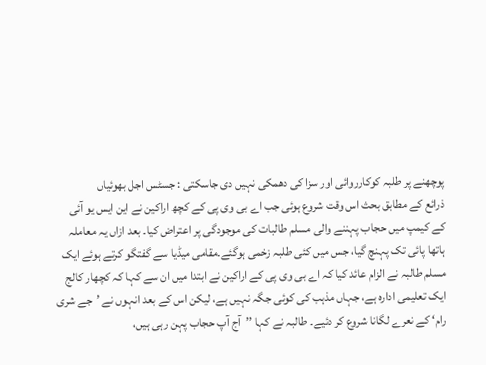پوچھنے پر طلبہ کوکارروائی اور سزا کی دھمکی نہیں دی جاسکتی : جسٹس اجل بھوئیاں
ذرائع کے مطابق بحث اس وقت شروع ہوئی جب اے بی وی پی کے کچھ اراکین نے این ایس یو آئی کے کیمپ میں حجاب پہننے والی مسلم طالبات کی موجودگی پر اعتراض کیا۔ بعد ازاں یہ معاملہ ہاتھا پائی تک پہنچ گیا، جس میں کئی طلبہ زخمی ہوگئے۔مقامی میڈیا سے گفتگو کرتے ہوئے ایک مسلم طالبہ نے الزام عائد کیا کہ اے بی وی پی کے اراکین نے ابتدا میں ان سے کہا کہ کچھار کالج ایک تعلیمی ادارہ ہے، جہاں مذہب کی کوئی جگہ نہیں ہے، لیکن اس کے بعد انہوں نے ’جے شری رام‘ کے نعرے لگانا شروع کر دئیے۔ طالبہ نے کہا ’’آج آپ حجاب پہن رہی ہیں،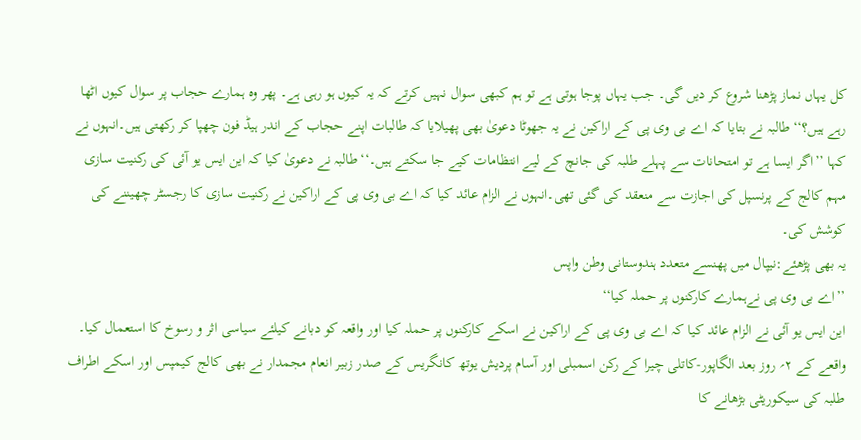کل یہاں نماز پڑھنا شروع کر دیں گی۔ جب یہاں پوجا ہوتی ہے تو ہم کبھی سوال نہیں کرتے کہ یہ کیوں ہو رہی ہے۔ پھر وہ ہمارے حجاب پر سوال کیوں اٹھا رہے ہیں؟‘‘طالبہ نے بتایا کہ اے بی وی پی کے اراکین نے یہ جھوٹا دعویٰ بھی پھیلایا کہ طالبات اپنے حجاب کے اندر ہیڈ فون چھپا کر رکھتی ہیں۔انہوں نے کہا ’’اگر ایسا ہے تو امتحانات سے پہلے طلبہ کی جانچ کے لیے انتظامات کیے جا سکتے ہیں۔‘‘طالبہ نے دعویٰ کیا کہ این ایس یو آئی کی رکنیت سازی مہم کالج کے پرنسپل کی اجازت سے منعقد کی گئی تھی۔انہوں نے الزام عائد کیا کہ اے بی وی پی کے اراکین نے رکنیت سازی کا رجسٹر چھیننے کی کوشش کی۔
یہ بھی پڑھئے:نیپال میں پھنسے متعدد ہندوستانی وطن واپس
’’اے بی وی پی نےہمارے کارکنوں پر حملہ کیا‘‘
این ایس یو آئی نے الزام عائد کیا کہ اے بی وی پی کے اراکین نے اسکے کارکنوں پر حملہ کیا اور واقعہ کو دبانے کیلئے سیاسی اثر و رسوخ کا استعمال کیا۔ واقعے کے ۲؍ روز بعد الگاپور-کاتلی چیرا کے رکن اسمبلی اور آسام پردیش یوتھ کانگریس کے صدر زبیر انعام مجمدار نے بھی کالج کیمپس اور اسکے اطراف طلبہ کی سیکوریٹی بڑھانے کا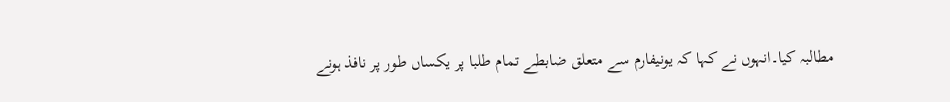مطالبہ کیا۔انہوں نے کہا کہ یونیفارم سے متعلق ضابطے تمام طلبا پر یکساں طور پر نافذ ہونے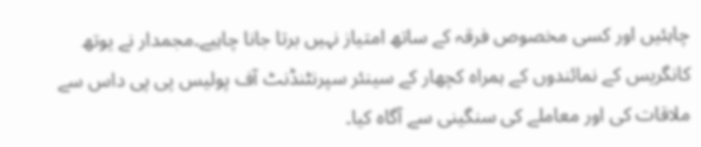چاہئیں اور کسی مخصوص فرقہ کے ساتھ امتیاز نہیں برتا جانا چاہیے۔مجمدار نے یوتھ کانگریس کے نمائندوں کے ہمراہ کچھار کے سینئر سپرنٹنڈنٹ آف پولیس پی پی داس سے ملاقات کی اور معاملے کی سنگینی سے آگاہ کیا۔